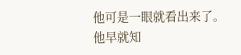他可是一眼就看出来了。
他早就知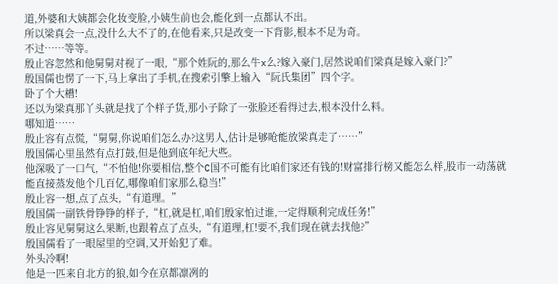道,外婆和大姨都会化妆变脸,小姨生前也会,能化到一点都认不出。
所以梁真会一点,没什么大不了的,在他看来,只是改变一下背影,根本不足为奇。
不过……等等。
殷止容忽然和他舅舅对视了一眼,“那个姓阮的,那么牛x么?嫁入豪门,居然说咱们梁真是嫁入豪门?”
殷国儒也愣了一下,马上拿出了手机,在搜索引擎上输入“阮氏集团”四个字。
卧了个大槽!
还以为梁真那丫头就是找了个样子货,那小子除了一张脸还看得过去,根本没什么料。
哪知道……
殷止容有点慌,“舅舅,你说咱们怎么办?这男人,估计是够呛能放梁真走了……”
殷国儒心里虽然有点打鼓,但是他到底年纪大些。
他深吸了一口气,“不怕他!你要相信,整个C国不可能有比咱们家还有钱的!财富排行榜又能怎么样,股市一动荡就能直接蒸发他个几百亿,哪像咱们家那么稳当!”
殷止容一想,点了点头,“有道理。”
殷国儒一副铁骨铮铮的样子,“杠,就是杠,咱们殷家怕过谁,一定得顺利完成任务!”
殷止容见舅舅这么果断,也跟着点了点头,“有道理,杠!要不,我们现在就去找他?”
殷国儒看了一眼屋里的空调,又开始犯了难。
外头冷啊!
他是一匹来自北方的狼,如今在京都凛冽的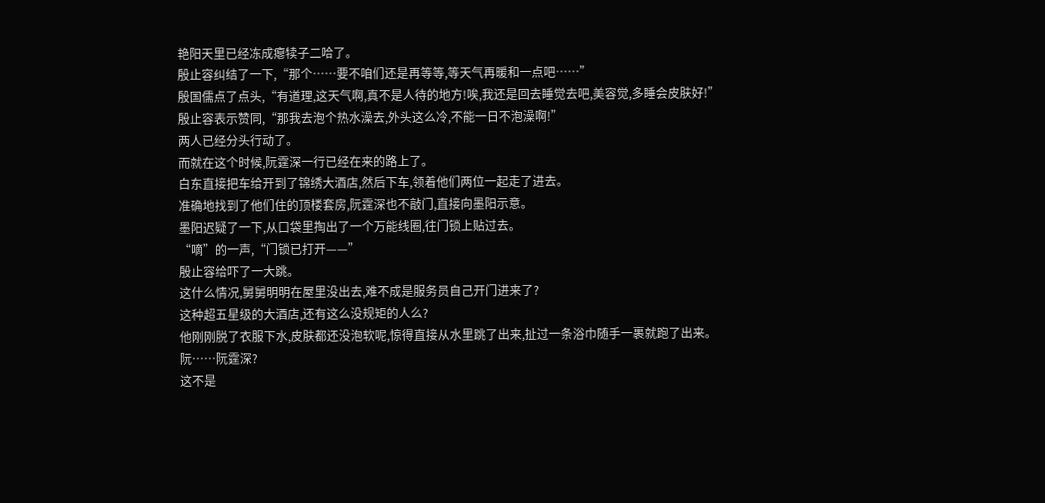艳阳天里已经冻成瘪犊子二哈了。
殷止容纠结了一下,“那个……要不咱们还是再等等,等天气再暖和一点吧……”
殷国儒点了点头,“有道理,这天气啊,真不是人待的地方!唉,我还是回去睡觉去吧,美容觉,多睡会皮肤好!”
殷止容表示赞同,“那我去泡个热水澡去,外头这么冷,不能一日不泡澡啊!”
两人已经分头行动了。
而就在这个时候,阮霆深一行已经在来的路上了。
白东直接把车给开到了锦绣大酒店,然后下车,领着他们两位一起走了进去。
准确地找到了他们住的顶楼套房,阮霆深也不敲门,直接向墨阳示意。
墨阳迟疑了一下,从口袋里掏出了一个万能线圈,往门锁上贴过去。
“嘀”的一声,“门锁已打开——”
殷止容给吓了一大跳。
这什么情况,舅舅明明在屋里没出去,难不成是服务员自己开门进来了?
这种超五星级的大酒店,还有这么没规矩的人么?
他刚刚脱了衣服下水,皮肤都还没泡软呢,惊得直接从水里跳了出来,扯过一条浴巾随手一裹就跑了出来。
阮……阮霆深?
这不是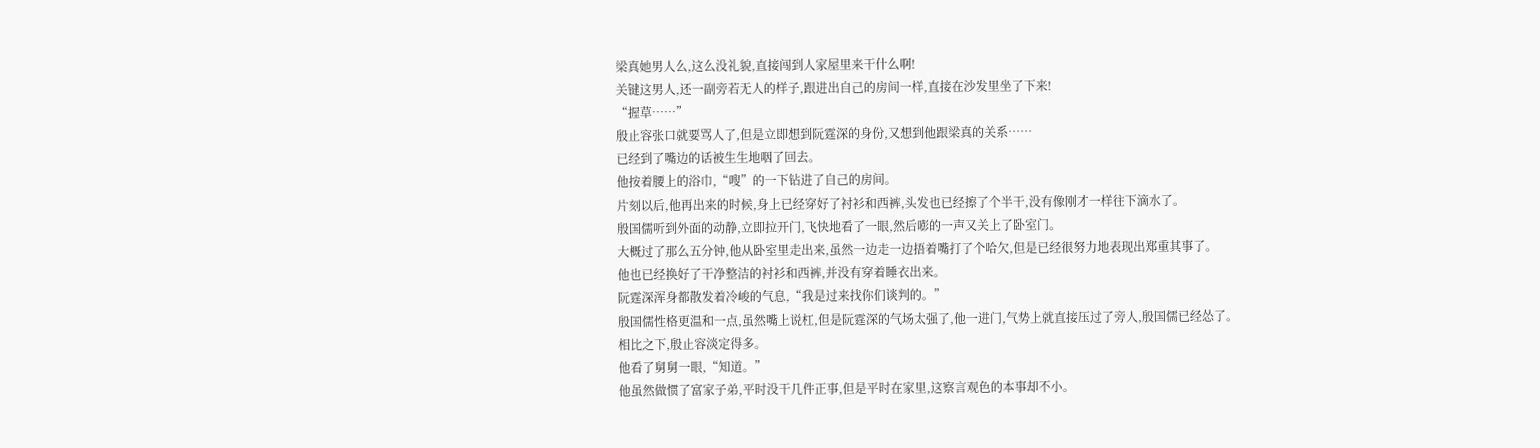梁真她男人么,这么没礼貌,直接闯到人家屋里来干什么啊!
关键这男人,还一副旁若无人的样子,跟进出自己的房间一样,直接在沙发里坐了下来!
“握草……”
殷止容张口就要骂人了,但是立即想到阮霆深的身份,又想到他跟梁真的关系……
已经到了嘴边的话被生生地咽了回去。
他按着腰上的浴巾,“嗖”的一下钻进了自己的房间。
片刻以后,他再出来的时候,身上已经穿好了衬衫和西裤,头发也已经擦了个半干,没有像刚才一样往下滴水了。
殷国儒听到外面的动静,立即拉开门,飞快地看了一眼,然后嘭的一声又关上了卧室门。
大概过了那么五分钟,他从卧室里走出来,虽然一边走一边捂着嘴打了个哈欠,但是已经很努力地表现出郑重其事了。
他也已经换好了干净整洁的衬衫和西裤,并没有穿着睡衣出来。
阮霆深浑身都散发着冷峻的气息,“我是过来找你们谈判的。”
殷国儒性格更温和一点,虽然嘴上说杠,但是阮霆深的气场太强了,他一进门,气势上就直接压过了旁人,殷国儒已经怂了。
相比之下,殷止容淡定得多。
他看了舅舅一眼,“知道。”
他虽然做惯了富家子弟,平时没干几件正事,但是平时在家里,这察言观色的本事却不小。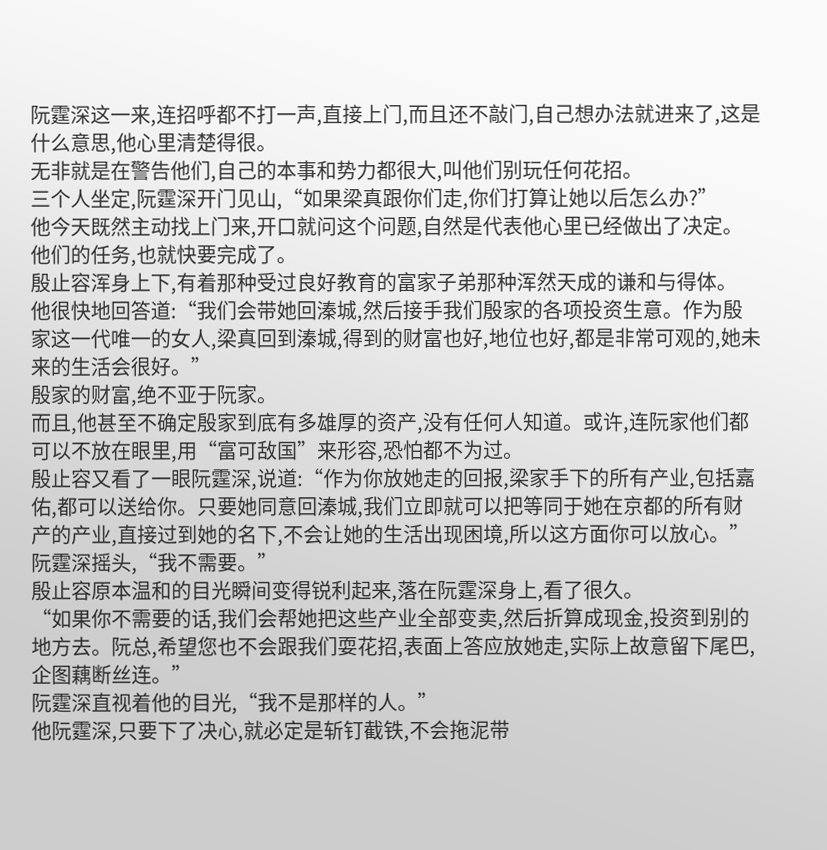阮霆深这一来,连招呼都不打一声,直接上门,而且还不敲门,自己想办法就进来了,这是什么意思,他心里清楚得很。
无非就是在警告他们,自己的本事和势力都很大,叫他们别玩任何花招。
三个人坐定,阮霆深开门见山,“如果梁真跟你们走,你们打算让她以后怎么办?”
他今天既然主动找上门来,开口就问这个问题,自然是代表他心里已经做出了决定。
他们的任务,也就快要完成了。
殷止容浑身上下,有着那种受过良好教育的富家子弟那种浑然天成的谦和与得体。
他很快地回答道:“我们会带她回溱城,然后接手我们殷家的各项投资生意。作为殷家这一代唯一的女人,梁真回到溱城,得到的财富也好,地位也好,都是非常可观的,她未来的生活会很好。”
殷家的财富,绝不亚于阮家。
而且,他甚至不确定殷家到底有多雄厚的资产,没有任何人知道。或许,连阮家他们都可以不放在眼里,用“富可敌国”来形容,恐怕都不为过。
殷止容又看了一眼阮霆深,说道:“作为你放她走的回报,梁家手下的所有产业,包括嘉佑,都可以送给你。只要她同意回溱城,我们立即就可以把等同于她在京都的所有财产的产业,直接过到她的名下,不会让她的生活出现困境,所以这方面你可以放心。”
阮霆深摇头,“我不需要。”
殷止容原本温和的目光瞬间变得锐利起来,落在阮霆深身上,看了很久。
“如果你不需要的话,我们会帮她把这些产业全部变卖,然后折算成现金,投资到别的地方去。阮总,希望您也不会跟我们耍花招,表面上答应放她走,实际上故意留下尾巴,企图藕断丝连。”
阮霆深直视着他的目光,“我不是那样的人。”
他阮霆深,只要下了决心,就必定是斩钉截铁,不会拖泥带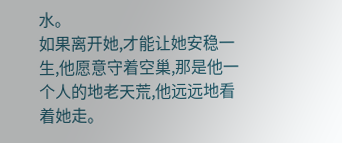水。
如果离开她,才能让她安稳一生,他愿意守着空巢,那是他一个人的地老天荒,他远远地看着她走。